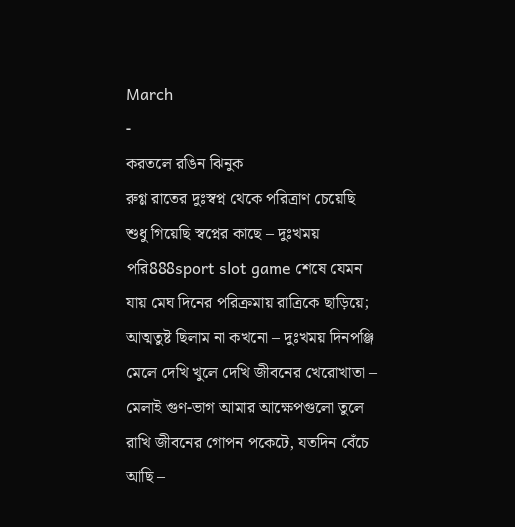March
-
করতলে রঙিন ঝিনুক
রুগ্ণ রাতের দুঃস্বপ্ন থেকে পরিত্রাণ চেয়েছি শুধু গিয়েছি স্বপ্নের কাছে – দুঃখময় পরি888sport slot game শেষে যেমন যায় মেঘ দিনের পরিক্রমায় রাত্রিকে ছাড়িয়ে; আত্মতুষ্ট ছিলাম না কখনো – দুঃখময় দিনপঞ্জি মেলে দেখি খুলে দেখি জীবনের খেরোখাতা – মেলাই গুণ-ভাগ আমার আক্ষেপগুলো তুলে রাখি জীবনের গোপন পকেটে, যতদিন বেঁচে আছি –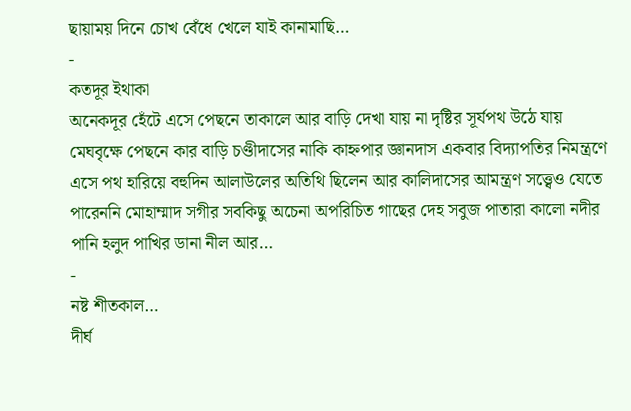ছায়াময় দিনে চোখ বেঁধে খেলে যাই কানামাছি…
-
কতদূর ইথাকা
অনেকদূর হেঁটে এসে পেছনে তাকালে আর বাড়ি দেখা যায় না দৃষ্টির সূর্যপথ উঠে যায় মেঘবৃক্ষে পেছনে কার বাড়ি চণ্ডীদাসের নাকি কাহ্নপার জ্ঞানদাস একবার বিদ্যাপতির নিমন্ত্রণে এসে পথ হারিয়ে বহুদিন আলাউলের অতিথি ছিলেন আর কালিদাসের আমন্ত্রণ সত্ত্বেও যেতে পারেননি মোহাম্মাদ সগীর সবকিছু অচেনা অপরিচিত গাছের দেহ সবুজ পাতারা কালো নদীর পানি হলুদ পাখির ডানা নীল আর…
-
নষ্ট শীতকাল…
দীর্ঘ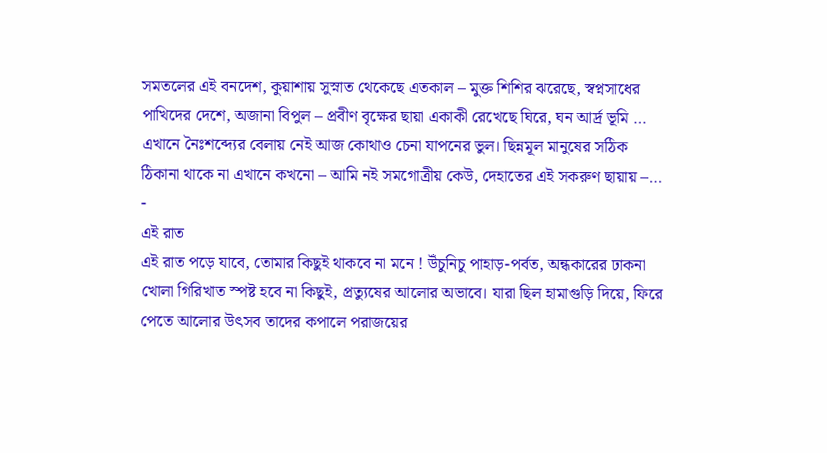সমতলের এই বনদেশ, কুয়াশায় সুস্নাত থেকেছে এতকাল – মুক্ত শিশির ঝরেছে, স্বপ্নসাধের পাখিদের দেশে, অজানা বিপুল – প্রবীণ বৃক্ষের ছায়া একাকী রেখেছে ঘিরে, ঘন আর্দ্র ভূমি … এখানে নৈঃশব্দ্যের বেলায় নেই আজ কোথাও চেনা যাপনের ভুল। ছিন্নমূল মানুষের সঠিক ঠিকানা থাকে না এখানে কখনো – আমি নই সমগোত্রীয় কেউ, দেহাতের এই সকরুণ ছায়ায় –…
-
এই রাত
এই রাত পড়ে যাবে, তোমার কিছুই থাকবে না মনে ! উঁচুনিচু পাহাড়-পর্বত, অন্ধকারের ঢাকনা খোলা গিরিখাত স্পষ্ট হবে না কিছুই, প্রত্যুষের আলোর অভাবে। যারা ছিল হামাগুড়ি দিয়ে, ফিরে পেতে আলোর উৎসব তাদের কপালে পরাজয়ের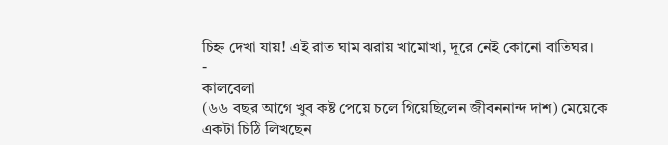চিহ্ন দেখা যায়! এই রাত ঘাম ঝরায় খামোখা, দূরে নেই কোনো বাতিঘর।
-
কালবেলা
(৬৬ বছর আগে খুব কষ্ট পেয়ে চলে গিয়েছিলেন জীবননান্দ দাশ) মেয়েকে একটা চিঠি লিখছেন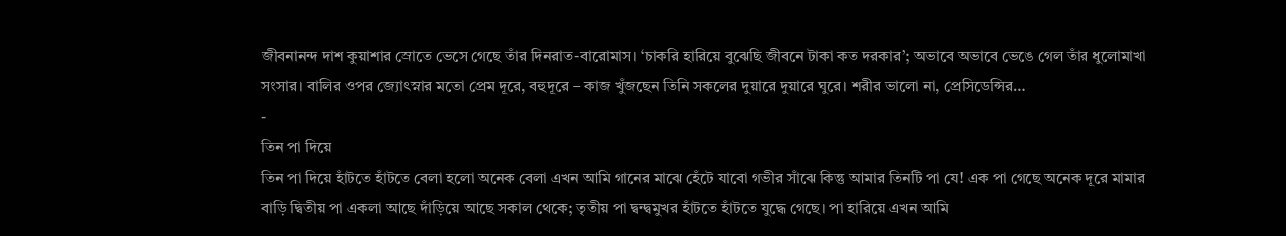জীবনানন্দ দাশ কুয়াশার স্রোতে ভেসে গেছে তাঁর দিনরাত-বারোমাস। ‘চাকরি হারিয়ে বুঝেছি জীবনে টাকা কত দরকার’; অভাবে অভাবে ভেঙে গেল তাঁর ধুলোমাখা সংসার। বালির ওপর জ্যোৎস্নার মতো প্রেম দূরে, বহুদূরে – কাজ খুঁজছেন তিনি সকলের দুয়ারে দুয়ারে ঘুরে। শরীর ভালো না, প্রেসিডেন্সির…
-
তিন পা দিয়ে
তিন পা দিয়ে হাঁটতে হাঁটতে বেলা হলো অনেক বেলা এখন আমি গানের মাঝে হেঁটে যাবো গভীর সাঁঝে কিন্তু আমার তিনটি পা যে! এক পা গেছে অনেক দূরে মামার বাড়ি দ্বিতীয় পা একলা আছে দাঁড়িয়ে আছে সকাল থেকে; তৃতীয় পা দ্বন্দ্বমুখর হাঁটতে হাঁটতে যুদ্ধে গেছে। পা হারিয়ে এখন আমি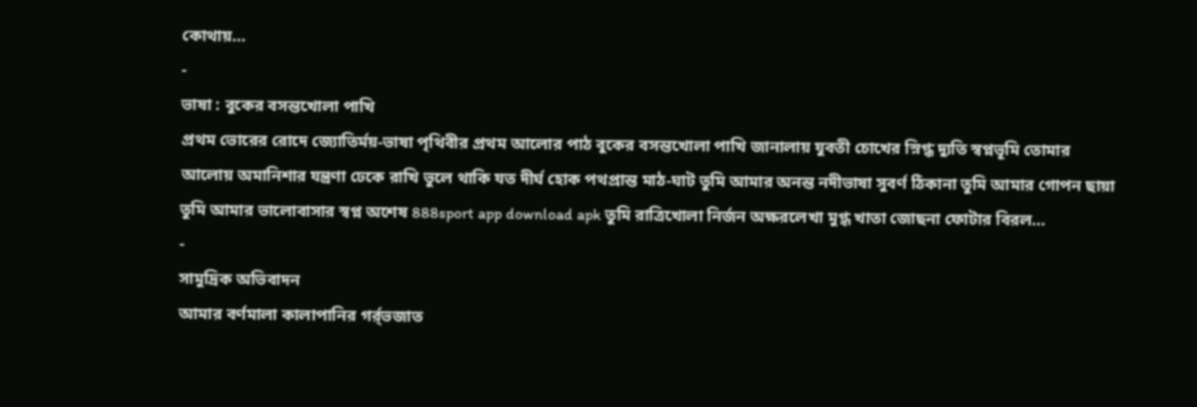কোথায়…
-
ভাষা : বুকের বসন্তখোলা পাখি
প্রথম ভোরের রোদে জ্যোতির্ময়-ভাষা পৃথিবীর প্রথম আলোর পাঠ বুকের বসন্তখোলা পাখি জানালায় যুবতী চোখের স্নিগ্ধ দ্যুতি স্বপ্নভূমি তোমার আলোয় অমানিশার যন্ত্রণা ঢেকে রাখি ভুলে থাকি যত দীর্ঘ হোক পথপ্রান্ত মাঠ-ঘাট তুমি আমার অনন্ত নদীভাষা সুবর্ণ ঠিকানা তুমি আমার গোপন ছায়া তুমি আমার ভালোবাসার স্বপ্ন অশেষ 888sport app download apk তুমি রাত্রিখোলা নির্জন অক্ষরলেখা মুগ্ধ খাতা জোছনা ফোটার বিরল…
-
সামুদ্রিক অভিবাদন
আমার বর্ণমালা কালাপানির গর্র্ভজাত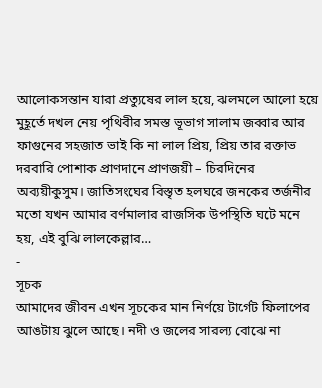আলোকসন্তান যারা প্রত্যুষের লাল হয়ে, ঝলমলে আলো হয়ে মুহূর্তে দখল নেয় পৃথিবীর সমস্ত ভূভাগ সালাম জব্বার আর ফাগুনের সহজাত ভাই কি না লাল প্রিয়, প্রিয় তার রক্তাভ দরবারি পোশাক প্রাণদানে প্রাণজয়ী – চিরদিনের অব্যয়ীকুসুম। জাতিসংঘের বিস্তৃত হলঘরে জনকের তর্জনীর মতো যখন আমার বর্ণমালার রাজসিক উপস্থিতি ঘটে মনে হয়, এই বুঝি লালকেল্লার…
-
সূচক
আমাদের জীবন এখন সূচকের মান নির্ণয়ে টার্গেট ফিলাপের আঙটায় ঝুলে আছে। নদী ও জলের সারল্য বোঝে না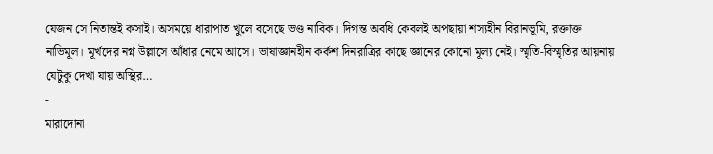যেজন সে নিতান্তই কসাই। অসময়ে ধারাপাত খুলে বসেছে ভণ্ড নাবিক। দিগন্ত অবধি কেবলই অপছায়া শস্যহীন বিরানভূমি, রক্তাক্ত নাভিমূল। মূর্খদের নগ্ন উল্লাসে আঁধার নেমে আসে। ভাষাজ্ঞানহীন কর্কশ দিনরাত্রির কাছে জ্ঞানের কোনো মূল্য নেই। স্মৃতি-বিস্মৃতির আয়নায় যেটুকু দেখা যায় অস্থির…
-
মারাদোনা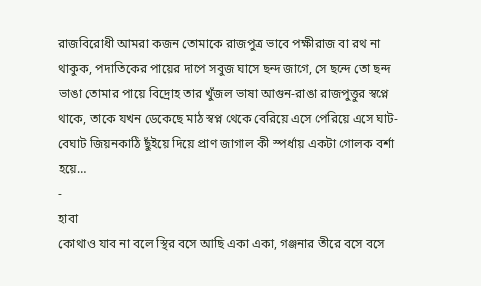রাজবিরোধী আমরা কজন তোমাকে রাজপুত্র ভাবে পক্ষীরাজ বা রথ না থাকুক, পদাতিকের পায়ের দাপে সবুজ ঘাসে ছন্দ জাগে, সে ছন্দে তো ছন্দ ভাঙা তোমার পায়ে বিদ্রোহ তার খুঁজল ভাষা আগুন-রাঙা রাজপুত্তুর স্বপ্নে থাকে, তাকে যখন ডেকেছে মাঠ স্বপ্ন থেকে বেরিয়ে এসে পেরিয়ে এসে ঘাট-বেঘাট জিয়নকাঠি ছুঁইয়ে দিয়ে প্রাণ জাগাল কী স্পর্ধায় একটা গোলক বর্শা হয়ে…
-
হাবা
কোথাও যাব না বলে স্থির বসে আছি একা একা, গঞ্জনার তীরে বসে বসে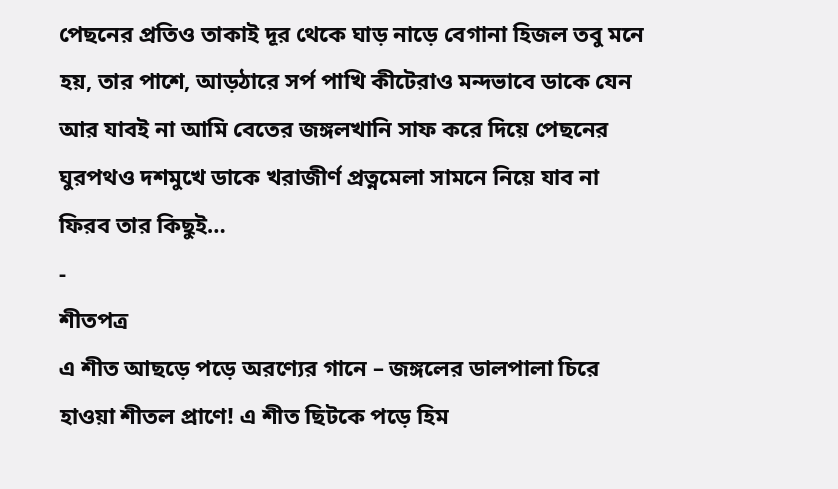পেছনের প্রতিও তাকাই দূর থেকে ঘাড় নাড়ে বেগানা হিজল তবু মনে হয়, তার পাশে, আড়ঠারে সর্প পাখি কীটেরাও মন্দভাবে ডাকে যেন আর যাবই না আমি বেতের জঙ্গলখানি সাফ করে দিয়ে পেছনের ঘুরপথও দশমুখে ডাকে খরাজীর্ণ প্রত্নমেলা সামনে নিয়ে যাব না ফিরব তার কিছুই…
-
শীতপত্র
এ শীত আছড়ে পড়ে অরণ্যের গানে – জঙ্গলের ডালপালা চিরে হাওয়া শীতল প্রাণে! এ শীত ছিটকে পড়ে হিম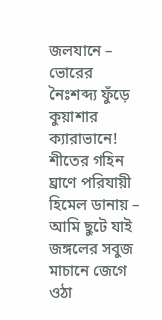জলযানে – ভোরের নৈঃশব্দ্য ফুঁড়ে কুয়াশার ক্যারাভানে! শীতের গহিন ঘ্রাণে পরিযায়ী হিমেল ডানায় – আমি ছুটে যাই জঙ্গলের সবুজ মাচানে জেগে ওঠা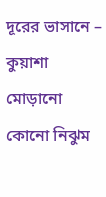দূরের ভাসানে – কুয়াশা মোড়ানো কোনো নিঝুম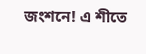জংশনে! এ শীতে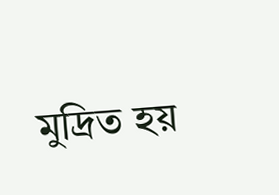মুদ্রিত হয়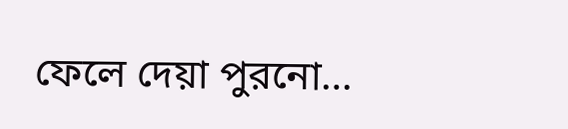ফেলে দেয়া পুরনো…